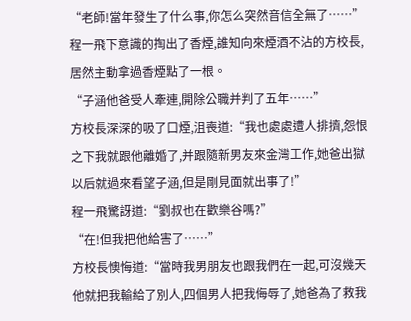“老師!當年發生了什么事,你怎么突然音信全無了……”
程一飛下意識的掏出了香煙,誰知向來煙酒不沾的方校長,居然主動拿過香煙點了一根。
“子涵他爸受人牽連,開除公職并判了五年……”
方校長深深的吸了口煙,沮喪道:“我也處處遭人排擠,怨恨之下我就跟他離婚了,并跟隨新男友來金灣工作,她爸出獄以后就過來看望子涵,但是剛見面就出事了!”
程一飛驚訝道:“劉叔也在歡樂谷嗎?”
“在!但我把他給害了……”
方校長懊悔道:“當時我男朋友也跟我們在一起,可沒幾天他就把我輸給了別人,四個男人把我侮辱了,她爸為了救我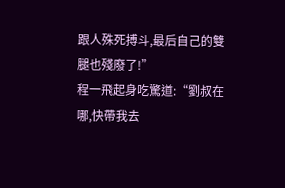跟人殊死搏斗,最后自己的雙腿也殘廢了!”
程一飛起身吃驚道:“劉叔在哪,快帶我去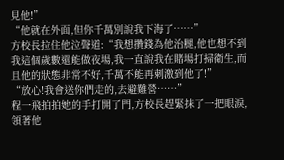見他!”
“他就在外面,但你千萬別說我下海了……”
方校長拉住他泣聲道:“我想攢錢為他治腿,他也想不到我這個歲數還能做夜場,我一直說我在賭場打掃衛生,而且他的狀態非常不好,千萬不能再刺激到他了!”
“放心!我會送你們走的,去避難營……”
程一飛拍拍她的手打開了門,方校長趕緊抹了一把眼淚,領著他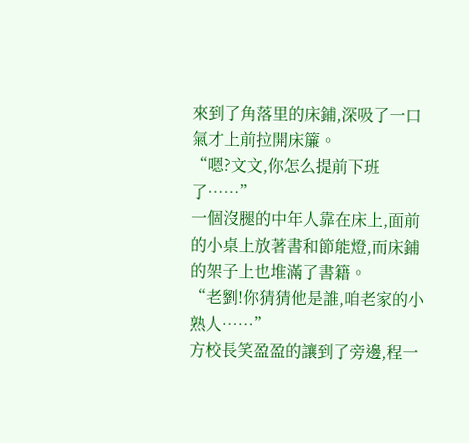來到了角落里的床鋪,深吸了一口氣才上前拉開床簾。
“嗯?文文,你怎么提前下班了……”
一個沒腿的中年人靠在床上,面前的小桌上放著書和節能燈,而床鋪的架子上也堆滿了書籍。
“老劉!你猜猜他是誰,咱老家的小熟人……”
方校長笑盈盈的讓到了旁邊,程一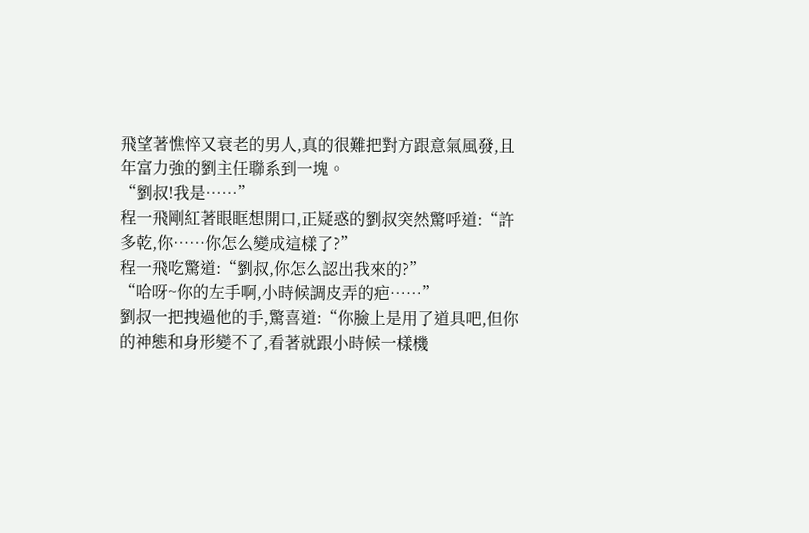飛望著憔悴又衰老的男人,真的很難把對方跟意氣風發,且年富力強的劉主任聯系到一塊。
“劉叔!我是……”
程一飛剛紅著眼眶想開口,正疑惑的劉叔突然驚呼道:“許多乾,你……你怎么變成這樣了?”
程一飛吃驚道:“劉叔,你怎么認出我來的?”
“哈呀~你的左手啊,小時候調皮弄的疤……”
劉叔一把拽過他的手,驚喜道:“你臉上是用了道具吧,但你的神態和身形變不了,看著就跟小時候一樣機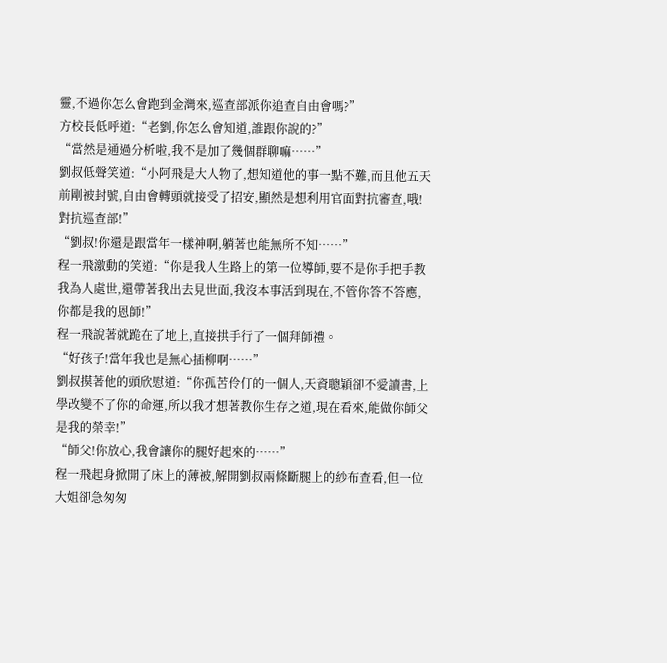靈,不過你怎么會跑到金灣來,巡查部派你追查自由會嗎?”
方校長低呼道:“老劉,你怎么會知道,誰跟你說的?”
“當然是通過分析啦,我不是加了幾個群聊嘛……”
劉叔低聲笑道:“小阿飛是大人物了,想知道他的事一點不難,而且他五天前剛被封號,自由會轉頭就接受了招安,顯然是想利用官面對抗審查,哦!對抗巡查部!”
“劉叔!你還是跟當年一樣神啊,躺著也能無所不知……”
程一飛激動的笑道:“你是我人生路上的第一位導師,要不是你手把手教我為人處世,還帶著我出去見世面,我沒本事活到現在,不管你答不答應,你都是我的恩師!”
程一飛說著就跪在了地上,直接拱手行了一個拜師禮。
“好孩子!當年我也是無心插柳啊……”
劉叔摸著他的頭欣慰道:“你孤苦伶仃的一個人,天資聰穎卻不愛讀書,上學改變不了你的命運,所以我才想著教你生存之道,現在看來,能做你師父是我的榮幸!”
“師父!你放心,我會讓你的腿好起來的……”
程一飛起身掀開了床上的薄被,解開劉叔兩條斷腿上的紗布查看,但一位大姐卻急匆匆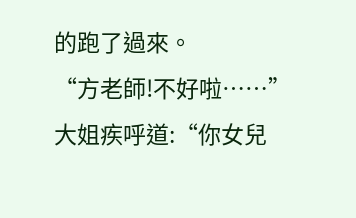的跑了過來。
“方老師!不好啦……”
大姐疾呼道:“你女兒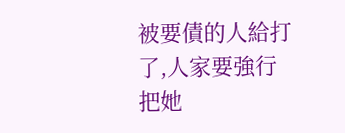被要債的人給打了,人家要強行把她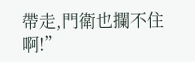帶走,門衛也攔不住啊!”